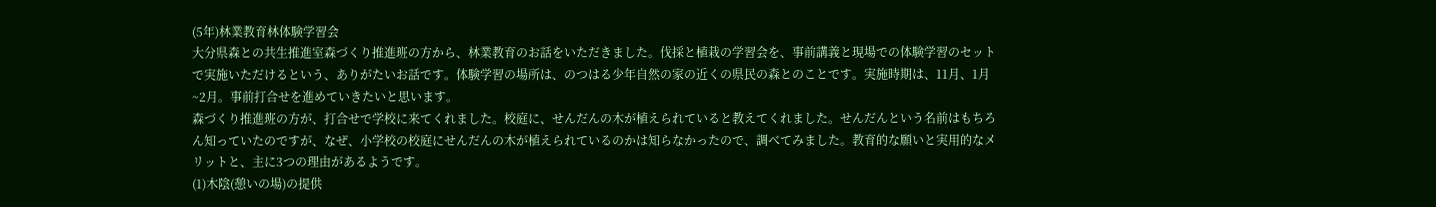(5年)林業教育林体験学習会
大分県森との共生推進室森づくり推進班の方から、林業教育のお話をいただきました。伐採と植栽の学習会を、事前講義と現場での体験学習のセットで実施いただけるという、ありがたいお話です。体験学習の場所は、のつはる少年自然の家の近くの県民の森とのことです。実施時期は、11月、1月~2月。事前打合せを進めていきたいと思います。
森づくり推進班の方が、打合せで学校に来てくれました。校庭に、せんだんの木が植えられていると教えてくれました。せんだんという名前はもちろん知っていたのですが、なぜ、小学校の校庭にせんだんの木が植えられているのかは知らなかったので、調べてみました。教育的な願いと実用的なメリットと、主に3つの理由があるようです。
(1)木陰(憩いの場)の提供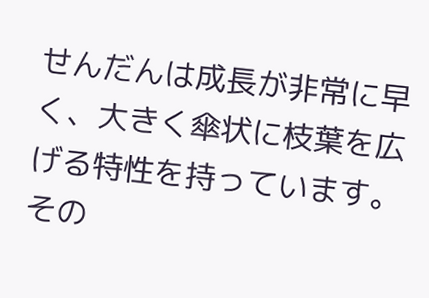せんだんは成長が非常に早く、大きく傘状に枝葉を広げる特性を持っています。その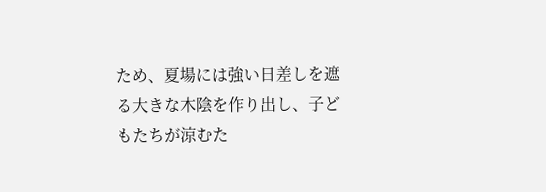ため、夏場には強い日差しを遮る大きな木陰を作り出し、子どもたちが涼むた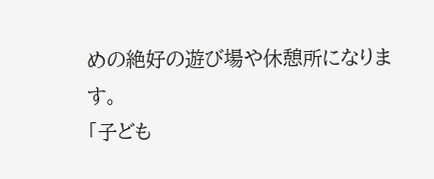めの絶好の遊び場や休憩所になります。
「子ども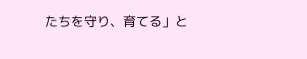たちを守り、育てる」と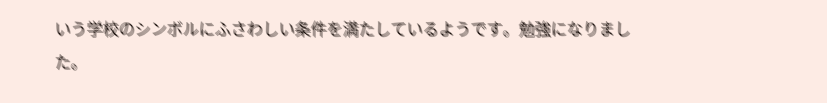いう学校のシンボルにふさわしい条件を満たしているようです。勉強になりました。